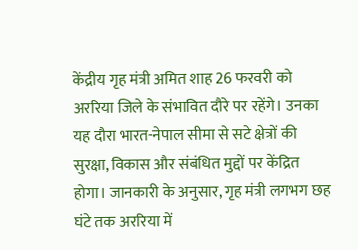केंद्रीय गृह मंत्री अमित शाह 26 फरवरी को अररिया जिले के संभावित दौरे पर रहेंगे। उनका यह दौरा भारत-नेपाल सीमा से सटे क्षेत्रों की सुरक्षा, विकास और संबंधित मुद्दों पर केंद्रित होगा। जानकारी के अनुसार, गृह मंत्री लगभग छह घंटे तक अररिया में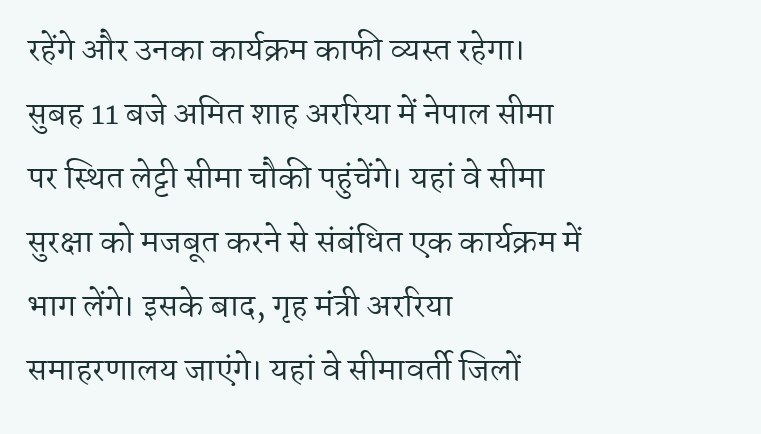रहेंगे और उनका कार्यक्रम काफी व्यस्त रहेगा। सुबह 11 बजे अमित शाह अररिया में नेपाल सीमा पर स्थित लेट्टी सीमा चौकी पहुंचेंगे। यहां वे सीमा सुरक्षा को मजबूत करने से संबंधित एक कार्यक्रम में भाग लेंगे। इसके बाद, गृह मंत्री अररिया समाहरणालय जाएंगे। यहां वे सीमावर्ती जिलों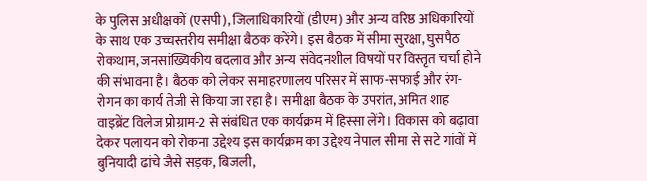के पुलिस अधीक्षकों (एसपी), जिलाधिकारियों (डीएम) और अन्य वरिष्ठ अधिकारियों के साथ एक उच्चस्तरीय समीक्षा बैठक करेंगे। इस बैठक में सीमा सुरक्षा, घुसपैठ रोकथाम, जनसांख्यिकीय बदलाव और अन्य संवेदनशील विषयों पर विस्तृत चर्चा होने की संभावना है। बैठक को लेकर समाहरणालय परिसर में साफ-सफाई और रंग-रोगन का कार्य तेजी से किया जा रहा है। समीक्षा बैठक के उपरांत, अमित शाह वाइब्रेंट विलेज प्रोग्राम-2 से संबंधित एक कार्यक्रम में हिस्सा लेंगे। विकास को बढ़ावा देकर पलायन को रोकना उद्देश्य इस कार्यक्रम का उद्देश्य नेपाल सीमा से सटे गांवों में बुनियादी ढांचे जैसे सड़क, बिजली,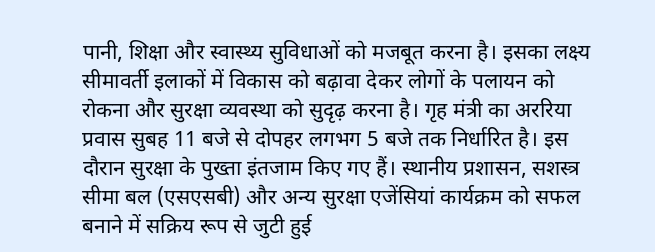पानी, शिक्षा और स्वास्थ्य सुविधाओं को मजबूत करना है। इसका लक्ष्य सीमावर्ती इलाकों में विकास को बढ़ावा देकर लोगों के पलायन को रोकना और सुरक्षा व्यवस्था को सुदृढ़ करना है। गृह मंत्री का अररिया प्रवास सुबह 11 बजे से दोपहर लगभग 5 बजे तक निर्धारित है। इस दौरान सुरक्षा के पुख्ता इंतजाम किए गए हैं। स्थानीय प्रशासन, सशस्त्र सीमा बल (एसएसबी) और अन्य सुरक्षा एजेंसियां कार्यक्रम को सफल बनाने में सक्रिय रूप से जुटी हुई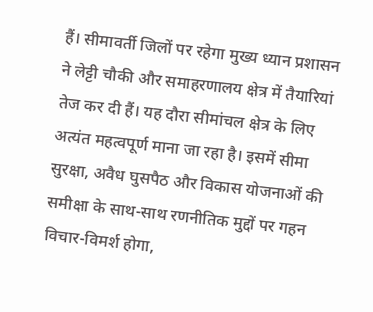हैं। सीमावर्ती जिलों पर रहेगा मुख्य ध्यान प्रशासन ने लेट्टी चौकी और समाहरणालय क्षेत्र में तैयारियां तेज कर दी हैं। यह दौरा सीमांचल क्षेत्र के लिए अत्यंत महत्वपूर्ण माना जा रहा है। इसमें सीमा सुरक्षा, अवैध घुसपैठ और विकास योजनाओं की समीक्षा के साथ-साथ रणनीतिक मुद्दों पर गहन विचार-विमर्श होगा,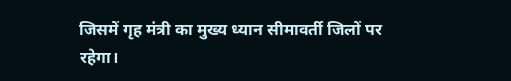जिसमें गृह मंत्री का मुख्य ध्यान सीमावर्ती जिलों पर रहेगा।